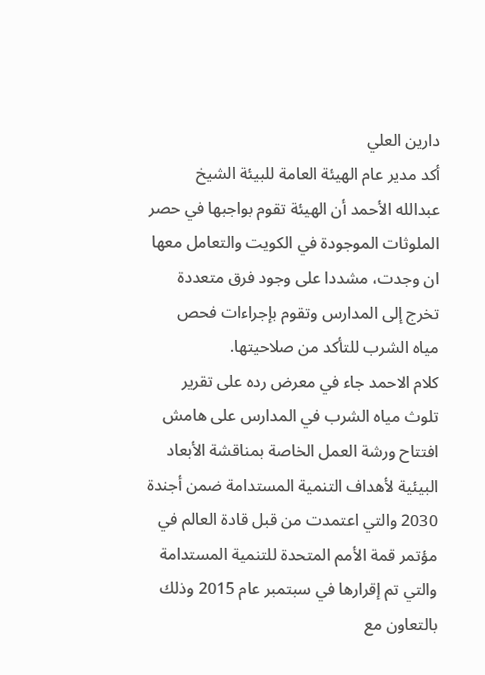دارين العلي
أكد مدير عام الهيئة العامة للبيئة الشيخ عبدالله الأحمد أن الهيئة تقوم بواجبها في حصر الملوثات الموجودة في الكويت والتعامل معها ان وجدت، مشددا على وجود فرق متعددة تخرج إلى المدارس وتقوم بإجراءات فحص مياه الشرب للتأكد من صلاحيتها.
كلام الاحمد جاء في معرض رده على تقرير تلوث مياه الشرب في المدارس على هامش افتتاح ورشة العمل الخاصة بمناقشة الأبعاد البيئية لأهداف التنمية المستدامة ضمن أجندة 2030 والتي اعتمدت من قبل قادة العالم في مؤتمر قمة الأمم المتحدة للتنمية المستدامة والتي تم إقرارها في سبتمبر عام 2015 وذلك بالتعاون مع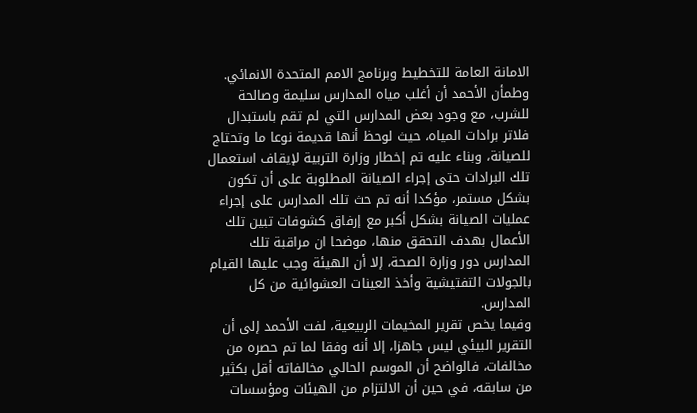الامانة العامة للتخطيط وبرنامج الامم المتحدة الانمائي.
وطمأن الأحمد أن أغلب مياه المدارس سليمة وصالحة للشرب، مع وجود بعض المدارس التي لم تقم باستبدال فلاتر برادات المياه، حيث لوحظ أنها قديمة نوعا ما وتحتاج للصيانة، وبناء عليه تم إخطار وزارة التربية لإيقاف استعمال تلك البرادات حتى إجراء الصيانة المطلوبة على أن تكون بشكل مستمر، مؤكدا أنه تم حث تلك المدارس على إجراء عمليات الصيانة بشكل أكبر مع إرفاق كشوفات تبين تلك الأعمال بهدف التحقق منها، موضحا ان مراقبة تلك المدارس دور وزارة الصحة، إلا أن الهيئة وجب عليها القيام بالجولات التفتيشية وأخذ العينات العشوائية من كل المدارس.
وفيما يخص تقرير المخيمات الربيعية، لفت الأحمد إلى أن التقرير البيئي ليس جاهزا، إلا أنه وفقا لما تم حصره من مخالفات، فالواضح أن الموسم الحالي مخالفاته أقل بكثير من سابقه، في حين أن الالتزام من الهيئات ومؤسسات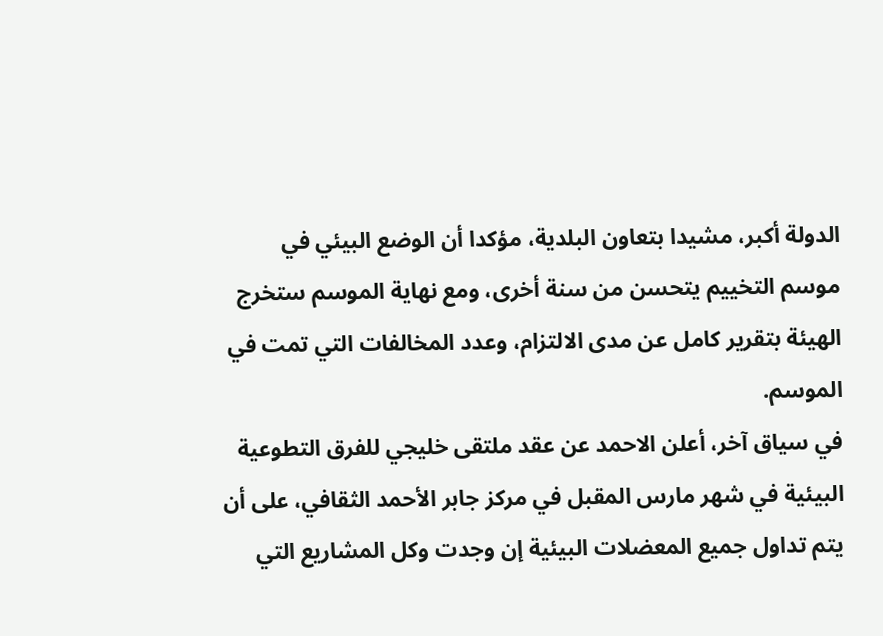الدولة أكبر، مشيدا بتعاون البلدية، مؤكدا أن الوضع البيئي في موسم التخييم يتحسن من سنة أخرى، ومع نهاية الموسم ستخرج الهيئة بتقرير كامل عن مدى الالتزام، وعدد المخالفات التي تمت في الموسم.
في سياق آخر، أعلن الاحمد عن عقد ملتقى خليجي للفرق التطوعية البيئية في شهر مارس المقبل في مركز جابر الأحمد الثقافي، على أن يتم تداول جميع المعضلات البيئية إن وجدت وكل المشاريع التي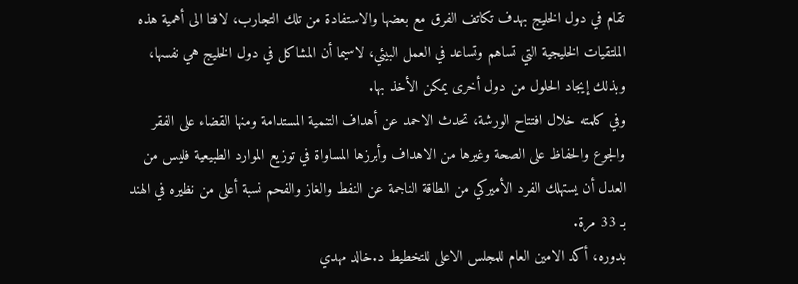تقام في دول الخليج بهدف تكاتف الفرق مع بعضها والاستفادة من تلك التجارب، لافتا الى أهمية هذه الملتقيات الخليجية التي تساهم وتساعد في العمل البيئي، لاسيما أن المشاكل في دول الخليج هي نفسها، وبذلك إيجاد الحلول من دول أخرى يمكن الأخذ بها.
وفي كلمته خلال افتتاح الورشة، تحدث الاحمد عن أهداف التنمية المستدامة ومنها القضاء على الفقر والجوع والحفاظ على الصحة وغيرها من الاهداف وأبرزها المساواة في توزيع الموارد الطبيعية فليس من العدل أن يستهلك الفرد الأميركي من الطاقة الناجمة عن النفط والغاز والفحم نسبة أعلى من نظيره في الهند بـ 33 مرة.
بدوره، أكد الامين العام للمجلس الاعلى للتخطيط د.خالد مهدي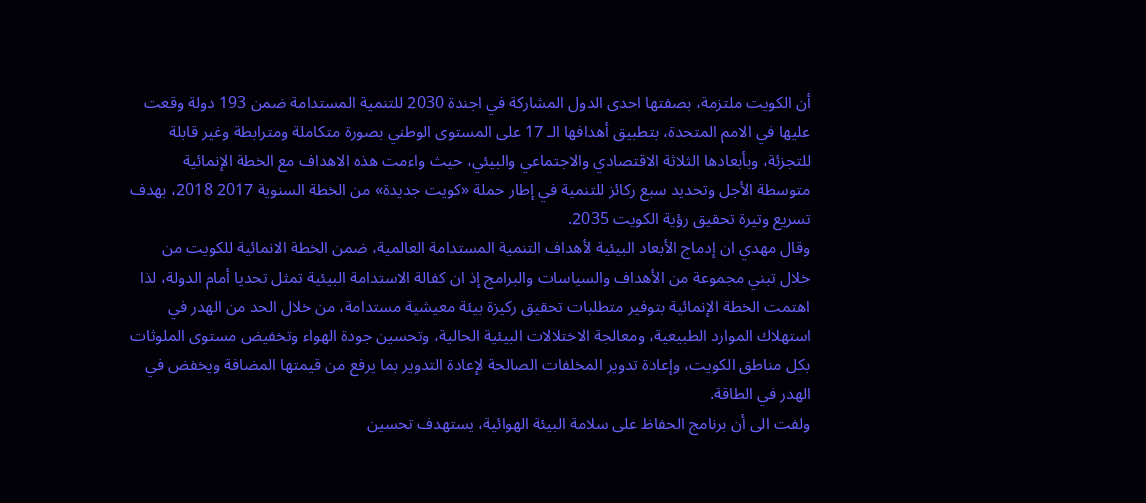أن الكويت ملتزمة، بصفتها احدى الدول المشاركة في اجندة 2030 للتنمية المستدامة ضمن 193 دولة وقعت عليها في الامم المتحدة، بتطبيق أهدافها الـ 17 على المستوى الوطني بصورة متكاملة ومترابطة وغير قابلة للتجزئة، وبأبعادها الثلاثة الاقتصادي والاجتماعي والبيئي، حيث واءمت هذه الاهداف مع الخطة الإنمائية متوسطة الأجل وتحديد سبع ركائز للتنمية في إطار حملة «كويت جديدة» من الخطة السنوية 2017 2018، بهدف تسريع وتيرة تحقيق رؤية الكويت 2035.
وقال مهدي ان إدماج الأبعاد البيئية لأهداف التنمية المستدامة العالمية، ضمن الخطة الانمائية للكويت من خلال تبني مجموعة من الأهداف والسياسات والبرامج إذ ان كفالة الاستدامة البيئية تمثل تحديا أمام الدولة، لذا اهتمت الخطة الإنمائية بتوفير متطلبات تحقيق ركيزة بيئة معيشية مستدامة، من خلال الحد من الهدر في استهلاك الموارد الطبيعية، ومعالجة الاختلالات البيئية الحالية، وتحسين جودة الهواء وتخفيض مستوى الملوثات بكل مناطق الكويت، وإعادة تدوير المخلفات الصالحة لإعادة التدوير بما يرفع من قيمتها المضافة ويخفض في الهدر في الطاقة.
ولفت الى أن برنامج الحفاظ على سلامة البيئة الهوائية، يستهدف تحسين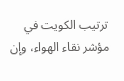ترتيب الكويت في مؤشر نقاء الهواء، وإن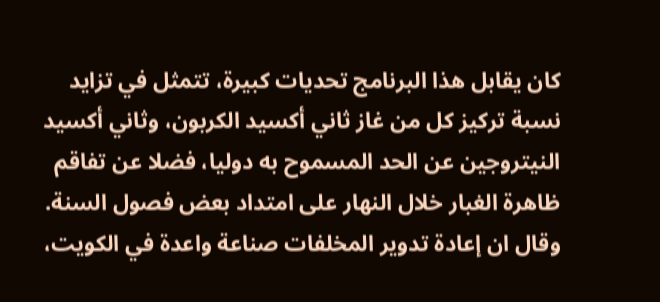كان يقابل هذا البرنامج تحديات كبيرة، تتمثل في تزايد نسبة تركيز كل من غاز ثاني أكسيد الكربون، وثاني أكسيد النيتروجين عن الحد المسموح به دوليا، فضلا عن تفاقم ظاهرة الغبار خلال النهار على امتداد بعض فصول السنة.
وقال ان إعادة تدوير المخلفات صناعة واعدة في الكويت،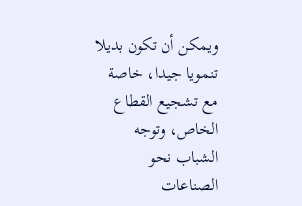ويمكن أن تكون بديلا تنمويا جيدا، خاصة مع تشجيع القطاع الخاص، وتوجه الشباب نحو الصناعات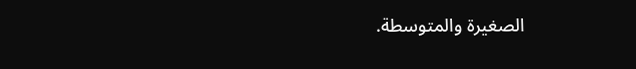الصغيرة والمتوسطة.